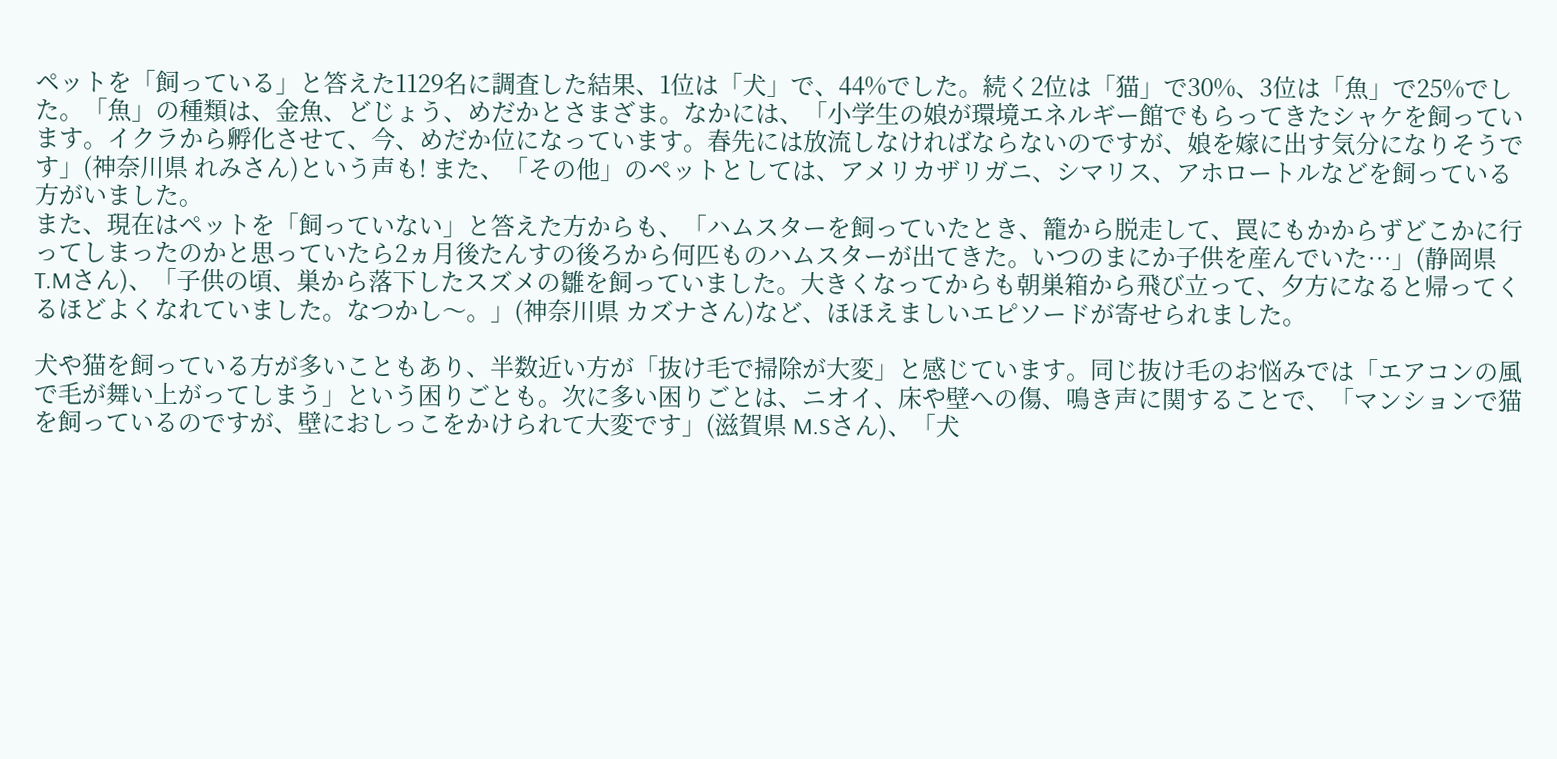ペットを「飼っている」と答えた1129名に調査した結果、1位は「犬」で、44%でした。続く2位は「猫」で30%、3位は「魚」で25%でした。「魚」の種類は、金魚、どじょう、めだかとさまざま。なかには、「小学生の娘が環境エネルギー館でもらってきたシャケを飼っています。イクラから孵化させて、今、めだか位になっています。春先には放流しなければならないのですが、娘を嫁に出す気分になりそうです」(神奈川県 れみさん)という声も! また、「その他」のペットとしては、アメリカザリガニ、シマリス、アホロートルなどを飼っている方がいました。
また、現在はペットを「飼っていない」と答えた方からも、「ハムスターを飼っていたとき、籠から脱走して、罠にもかからずどこかに行ってしまったのかと思っていたら2ヵ月後たんすの後ろから何匹ものハムスターが出てきた。いつのまにか子供を産んでいた…」(静岡県 T.Mさん)、「子供の頃、巣から落下したスズメの雛を飼っていました。大きくなってからも朝巣箱から飛び立って、夕方になると帰ってくるほどよくなれていました。なつかし〜。」(神奈川県 カズナさん)など、ほほえましいエピソードが寄せられました。

犬や猫を飼っている方が多いこともあり、半数近い方が「抜け毛で掃除が大変」と感じています。同じ抜け毛のお悩みでは「エアコンの風で毛が舞い上がってしまう」という困りごとも。次に多い困りごとは、ニオイ、床や壁への傷、鳴き声に関することで、「マンションで猫を飼っているのですが、壁におしっこをかけられて大変です」(滋賀県 M.Sさん)、「犬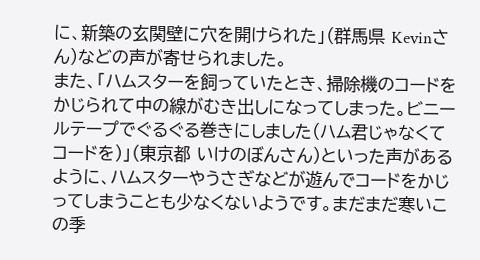に、新築の玄関壁に穴を開けられた」(群馬県 Kevinさん)などの声が寄せられました。
また、「ハムスターを飼っていたとき、掃除機のコードをかじられて中の線がむき出しになってしまった。ビニールテープでぐるぐる巻きにしました(ハム君じゃなくてコードを)」(東京都 いけのぼんさん)といった声があるように、ハムスターやうさぎなどが遊んでコードをかじってしまうことも少なくないようです。まだまだ寒いこの季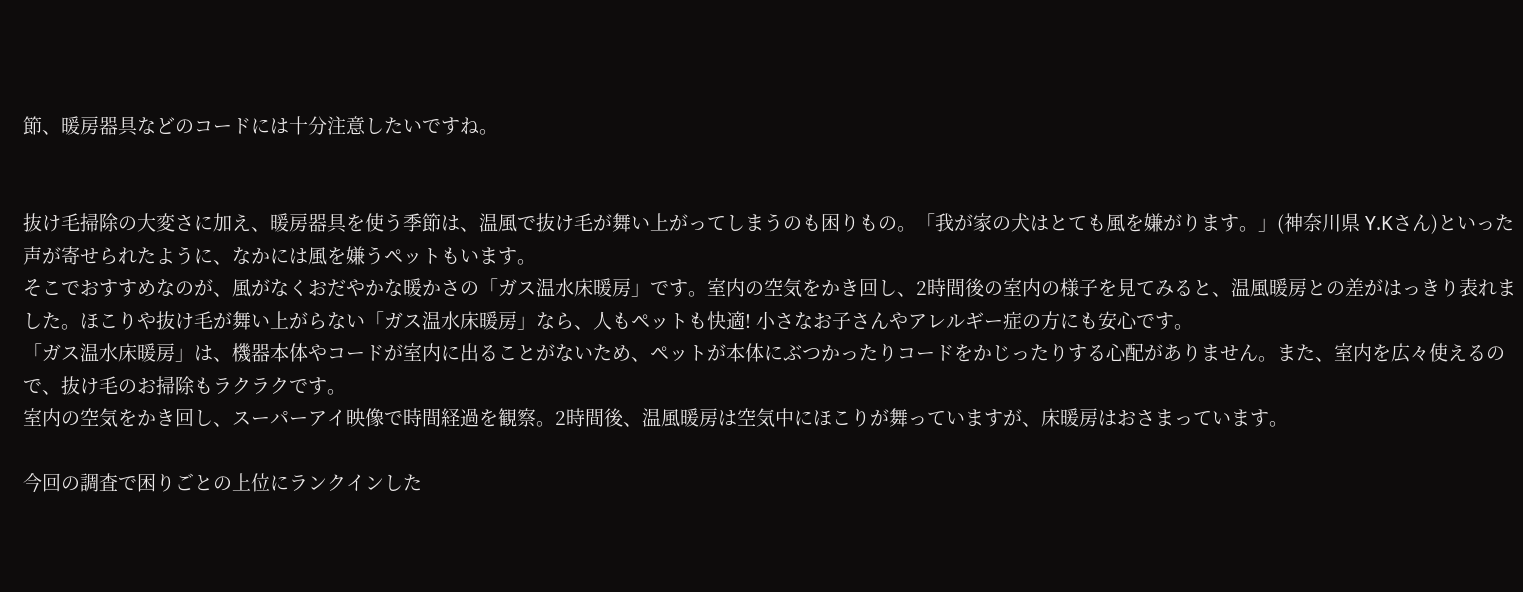節、暖房器具などのコードには十分注意したいですね。


抜け毛掃除の大変さに加え、暖房器具を使う季節は、温風で抜け毛が舞い上がってしまうのも困りもの。「我が家の犬はとても風を嫌がります。」(神奈川県 Y.Kさん)といった声が寄せられたように、なかには風を嫌うペットもいます。
そこでおすすめなのが、風がなくおだやかな暖かさの「ガス温水床暖房」です。室内の空気をかき回し、2時間後の室内の様子を見てみると、温風暖房との差がはっきり表れました。ほこりや抜け毛が舞い上がらない「ガス温水床暖房」なら、人もペットも快適! 小さなお子さんやアレルギー症の方にも安心です。
「ガス温水床暖房」は、機器本体やコードが室内に出ることがないため、ペットが本体にぶつかったりコードをかじったりする心配がありません。また、室内を広々使えるので、抜け毛のお掃除もラクラクです。
室内の空気をかき回し、スーパーアイ映像で時間経過を観察。2時間後、温風暖房は空気中にほこりが舞っていますが、床暖房はおさまっています。

今回の調査で困りごとの上位にランクインした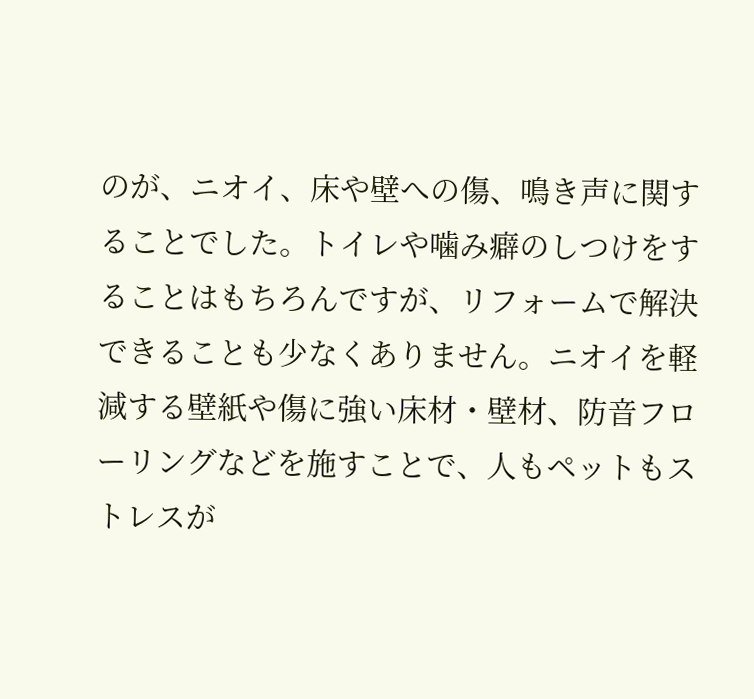のが、ニオイ、床や壁への傷、鳴き声に関することでした。トイレや噛み癖のしつけをすることはもちろんですが、リフォームで解決できることも少なくありません。ニオイを軽減する壁紙や傷に強い床材・壁材、防音フローリングなどを施すことで、人もペットもストレスが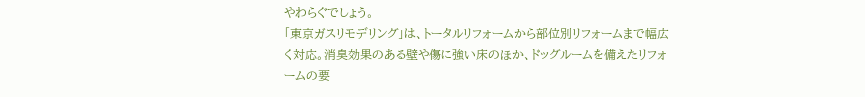やわらぐでしょう。
「東京ガスリモデリング」は、トータルリフォームから部位別リフォームまで幅広く対応。消臭効果のある壁や傷に強い床のほか、ドッグルームを備えたリフォームの要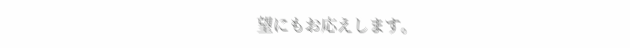望にもお応えします。